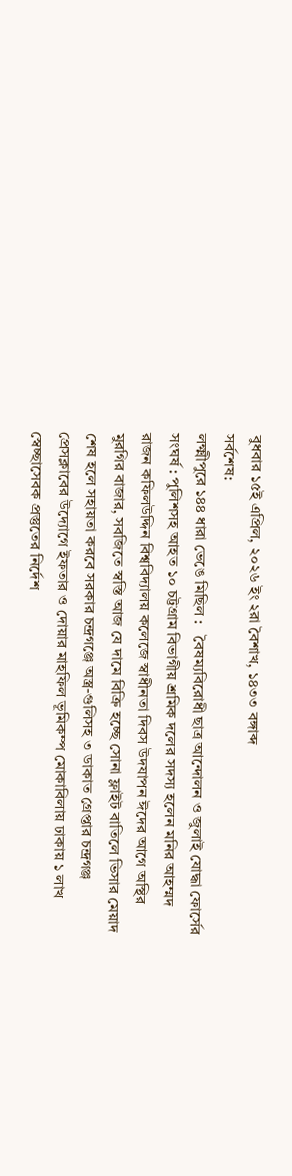বুধবার ১৫ই এপ্রিল, ২০২৬ ইং ২রা বৈশাখ, ১৪৩৩ বঙ্গাব্দ
সর্বশেষ:
লক্ষ্মীপুরে ১৪৪ ধারা ভেঙে মিছিল :   বৈষম্যবিরোধী ছাত্র আন্দোলন ও জুলাই যোদ্ধা ফোর্সের সংঘর্ষ : পুলিশসহ আহত ১০ চট্টগ্রাম বিভাগীয় শ্রমিক দলের সদস্য হলেন মনির আহম্মদ রাজন কফিলউদ্দিন বিশ্ববিদ্যালয় কলেজে স্বাধীনতা দিবস উদযাপন ঈদের আগে অস্থির মুরগির বাজার, সবজিতে স্বস্তি আজ যে দামে বিক্রি হচ্ছে সোনা ফ্লাইট বাতিলে ভিসার মেয়াদ শেষ হলে সহায়তা করবে সরকার চন্দ্রগঞ্জে অস্ত্র-গুলিসহ ৩ ডাকাত গ্রেপ্তার চন্দ্রগঞ্জ প্রেসক্লাবের উদ্যোগে ইফতার ও দোয়ার মাহফিল ভূমিকম্প মোকাবিলায় ঢাকায় ১ লাখ স্বেচ্ছাসেবক প্রস্তুতের নির্দেশ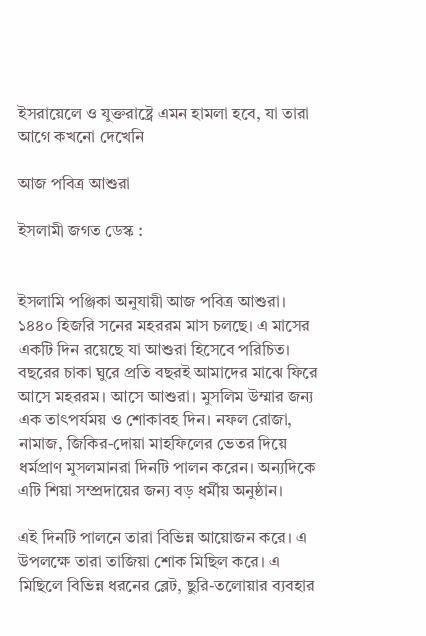ইসরায়েলে ও যুক্তরাষ্ট্রে এমন হামলা হবে, যা তারা আগে কখনো দেখেনি

আজ পবিত্র আশুরা

ইসলামী জগত ডেস্ক :


ইসলামি পঞ্জিকা অনুযায়ী আজ পবিত্র আশুরা। ১৪৪০ হিজরি সনের মহররম মাস চলছে। এ মাসের একটি দিন রয়েছে যা আশুরা হিসেবে পরিচিত। বছরের চাকা ঘুরে প্রতি বছরই আমাদের মাঝে ফিরে আসে মহররম। আসে আশুরা। মুসলিম উম্মার জন্য এক তাৎপর্যময় ও শোকাবহ দিন। নফল রোজা, নামাজ, জিকির-দোয়া মাহফিলের ভেতর দিয়ে ধর্মপ্রাণ মুসলমানরা দিনটি পালন করেন। অন্যদিকে এটি শিয়া সম্প্রদায়ের জন্য বড় ধর্মীয় অনুষ্ঠান।

এই দিনটি পালনে তারা বিভিন্ন আয়োজন করে। এ উপলক্ষে তারা তাজিয়া শোক মিছিল করে। এ মিছিলে বিভিন্ন ধরনের ব্লেট, ছুরি-তলোয়ার ব্যবহার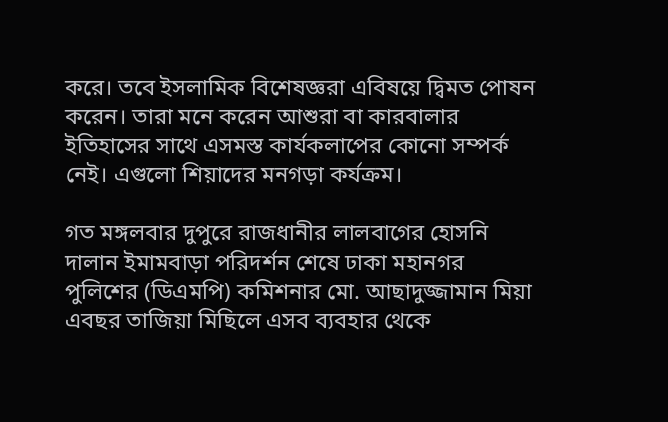করে। তবে ইসলামিক বিশেষজ্ঞরা এবিষয়ে দ্বিমত পোষন করেন। তারা মনে করেন আশুরা বা কারবালার ইতিহাসের সাথে এসমস্ত কার্যকলাপের কোনো সম্পর্ক নেই। এগুলো শিয়াদের মনগড়া কর্যক্রম।

গত মঙ্গলবার দুপুরে রাজধানীর লালবাগের হোসনি দালান ইমামবাড়া পরিদর্শন শেষে ঢাকা মহানগর পুলিশের (ডিএমপি) কমিশনার মো. আছাদুজ্জামান মিয়া এবছর তাজিয়া মিছিলে এসব ব্যবহার থেকে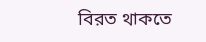বিরত থাকতে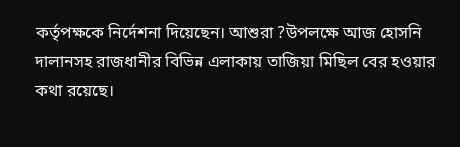কর্তৃপক্ষকে নির্দেশনা দিয়েছেন। আশুরা ?উপলক্ষে আজ হোসনি দালানসহ রাজধানীর বিভিন্ন এলাকায় তাজিয়া মিছিল বের হওয়ার কথা রয়েছে।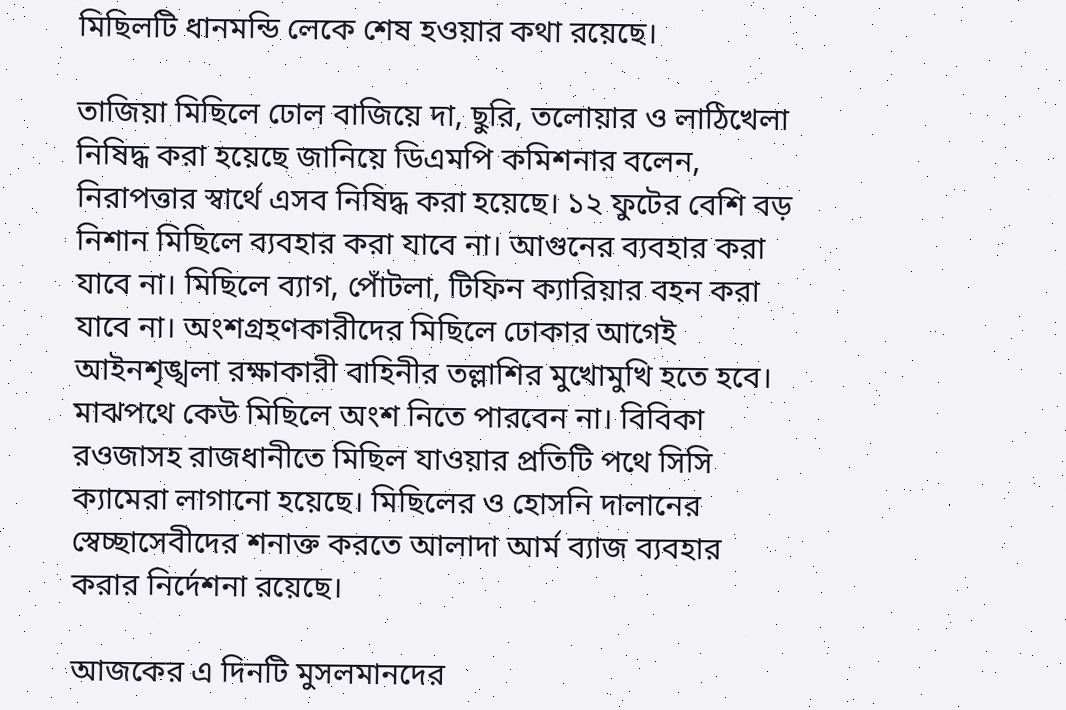মিছিলটি ধানমন্ডি লেকে শেষ হওয়ার কথা রয়েছে।

তাজিয়া মিছিলে ঢোল বাজিয়ে দা, ছুরি, তলোয়ার ও লাঠিখেলা নিষিদ্ধ করা হয়েছে জানিয়ে ডিএমপি কমিশনার বলেন, নিরাপত্তার স্বার্থে এসব নিষিদ্ধ করা হয়েছে। ১২ ফুটের বেশি বড় নিশান মিছিলে ব্যবহার করা যাবে না। আগুনের ব্যবহার করা যাবে না। মিছিলে ব্যাগ, পোঁটলা, টিফিন ক্যারিয়ার বহন করা যাবে না। অংশগ্রহণকারীদের মিছিলে ঢোকার আগেই আইনশৃঙ্খলা রক্ষাকারী বাহিনীর তল্লাশির মুখোমুখি হতে হবে। মাঝপথে কেউ মিছিলে অংশ নিতে পারবেন না। বিবিকা রওজাসহ রাজধানীতে মিছিল যাওয়ার প্রতিটি পথে সিসি ক্যামেরা লাগানো হয়েছে। মিছিলের ও হোসনি দালানের স্বেচ্ছাসেবীদের শনাক্ত করতে আলাদা আর্ম ব্যাজ ব্যবহার করার নির্দেশনা রয়েছে।

আজকের এ দিনটি মুসলমানদের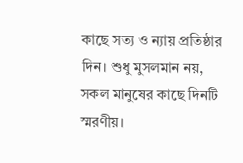কাছে সত্য ও ন্যায় প্রতিষ্ঠার দিন। শুধু মুসলমান নয়, সকল মানুষের কাছে দিনটি স্মরণীয়।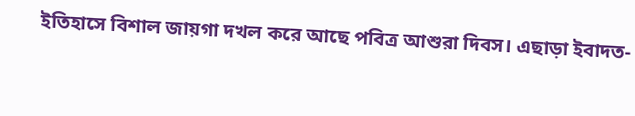ইতিহাসে বিশাল জায়গা দখল করে আছে পবিত্র আশুরা দিবস। এছাড়া ইবাদত-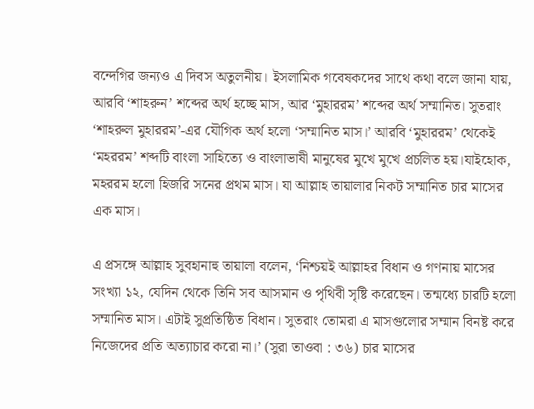বন্দেগির জন্যও এ দিবস অতুলনীয়। ইসলামিক গবেষকদের সাথে কথা বলে জানা যায়, আরবি ‘শাহরুন’ শব্দের অর্থ হচ্ছে মাস, আর ‘মুহাররম’ শব্দের অর্থ সম্মানিত। সুতরাং ‘শাহরুল মুহাররম’-এর যৌগিক অর্থ হলো ‘সম্মানিত মাস।’ আরবি ‘মুহাররম’ থেকেই ‘মহররম’ শব্দটি বাংলা সাহিত্যে ও বাংলাভাষী মানুষের মুখে মুখে প্রচলিত হয়।যাইহোক, মহররম হলো হিজরি সনের প্রথম মাস। যা আল্লাহ তায়ালার নিকট সম্মানিত চার মাসের এক মাস।

এ প্রসঙ্গে আল্লাহ সুবহানাহু তায়ালা বলেন, ‘নিশ্চয়ই আল্লাহর বিধান ও গণনায় মাসের সংখ্যা ১২, যেদিন থেকে তিনি সব আসমান ও পৃথিবী সৃষ্টি করেছেন। তন্মধ্যে চারটি হলো সম্মানিত মাস। এটাই সুপ্রতিষ্ঠিত বিধান। সুতরাং তোমরা এ মাসগুলোর সম্মান বিনষ্ট করে নিজেদের প্রতি অত্যাচার করো না।’ (সুরা তাওবা : ৩৬) চার মাসের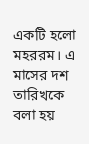একটি হলো মহররম। এ মাসের দশ তারিখকে বলা হয়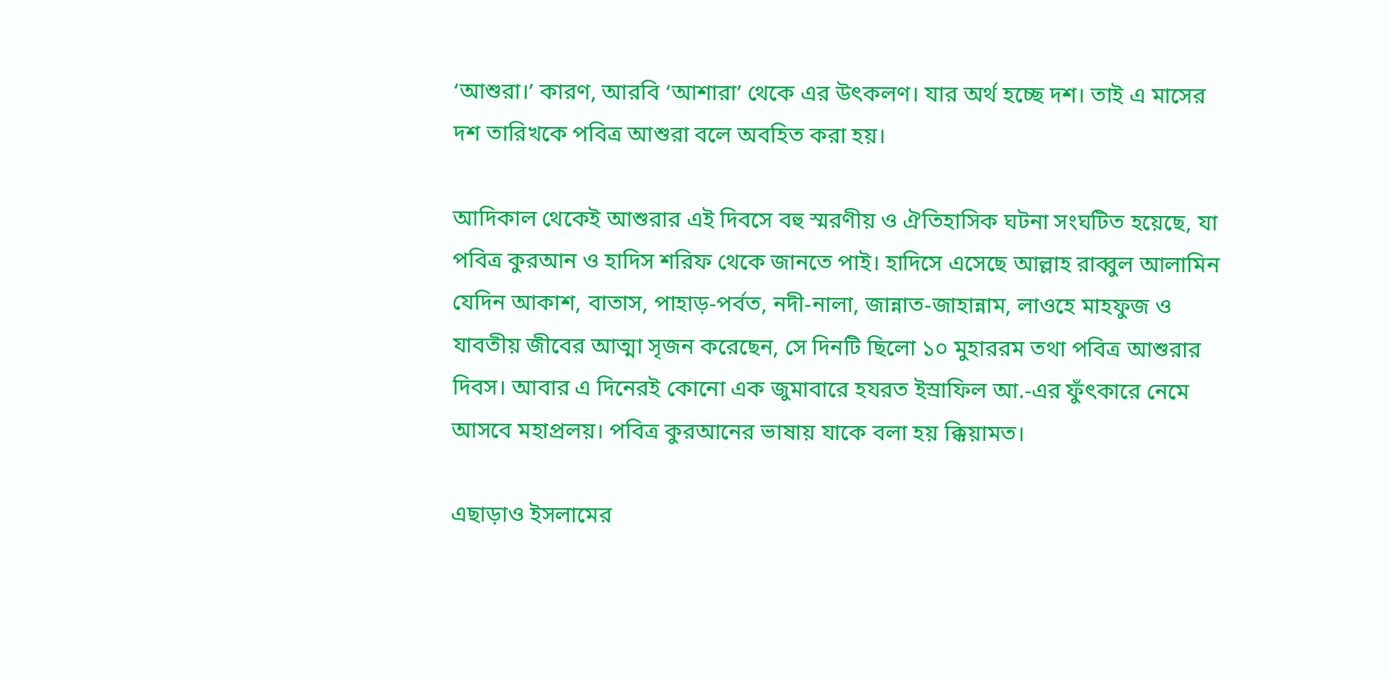‘আশুরা।’ কারণ, আরবি ‘আশারা’ থেকে এর উৎকলণ। যার অর্থ হচ্ছে দশ। তাই এ মাসের দশ তারিখকে পবিত্র আশুরা বলে অবহিত করা হয়।

আদিকাল থেকেই আশুরার এই দিবসে বহু স্মরণীয় ও ঐতিহাসিক ঘটনা সংঘটিত হয়েছে, যা পবিত্র কুরআন ও হাদিস শরিফ থেকে জানতে পাই। হাদিসে এসেছে আল্লাহ রাব্বুল আলামিন যেদিন আকাশ, বাতাস, পাহাড়-পর্বত, নদী-নালা, জান্নাত-জাহান্নাম, লাওহে মাহফুজ ও যাবতীয় জীবের আত্মা সৃজন করেছেন, সে দিনটি ছিলো ১০ মুহাররম তথা পবিত্র আশুরার দিবস। আবার এ দিনেরই কোনো এক জুমাবারে হযরত ইস্রাফিল আ.-এর ফুঁৎকারে নেমে আসবে মহাপ্রলয়। পবিত্র কুরআনের ভাষায় যাকে বলা হয় ক্কিয়ামত।

এছাড়াও ইসলামের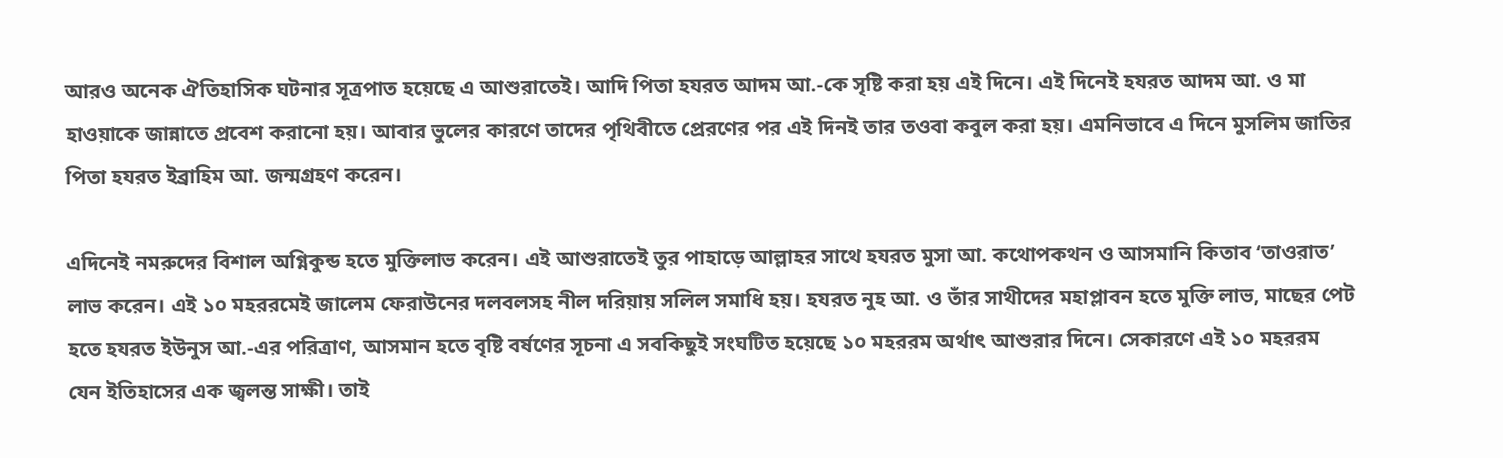আরও অনেক ঐতিহাসিক ঘটনার সূত্রপাত হয়েছে এ আশুরাতেই। আদি পিতা হযরত আদম আ.-কে সৃষ্টি করা হয় এই দিনে। এই দিনেই হযরত আদম আ. ও মা হাওয়াকে জান্নাতে প্রবেশ করানো হয়। আবার ভুলের কারণে তাদের পৃথিবীতে প্রেরণের পর এই দিনই তার তওবা কবুল করা হয়। এমনিভাবে এ দিনে মুসলিম জাতির পিতা হযরত ইব্রাহিম আ. জন্মগ্রহণ করেন।

এদিনেই নমরুদের বিশাল অগ্নিকুন্ড হতে মুক্তিলাভ করেন। এই আশুরাতেই তুর পাহাড়ে আল্লাহর সাথে হযরত মুসা আ. কথোপকথন ও আসমানি কিতাব ‘তাওরাত’ লাভ করেন। এই ১০ মহররমেই জালেম ফেরাউনের দলবলসহ নীল দরিয়ায় সলিল সমাধি হয়। হযরত নুহ আ. ও তাঁর সাথীদের মহাপ্লাবন হতে মুক্তি লাভ, মাছের পেট হতে হযরত ইউনুস আ.-এর পরিত্রাণ, আসমান হতে বৃষ্টি বর্ষণের সূচনা এ সবকিছুই সংঘটিত হয়েছে ১০ মহররম অর্থাৎ আশুরার দিনে। সেকারণে এই ১০ মহররম যেন ইতিহাসের এক জ্বলন্ত সাক্ষী। তাই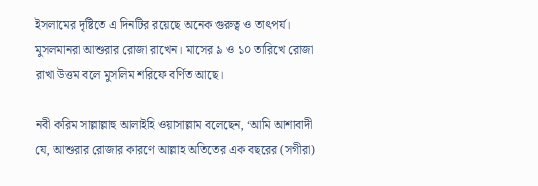ইসলামের দৃষ্টিতে এ দিনটির রয়েছে অনেক গুরুত্ব ও তাৎপর্য। মুসলমানরা আশুরার রোজা রাখেন। মাসের ৯ ও ১০ তারিখে রোজা রাখা উত্তম বলে মুসলিম শরিফে বর্ণিত আছে।

নবী করিম সাল্লাল্লাহু আলাইহি ওয়াসাল্লাম বলেছেন, ‘আমি আশাবাদী যে, আশুরার রোজার কারণে আল্লাহ অতিতের এক বছরের (সগীরা)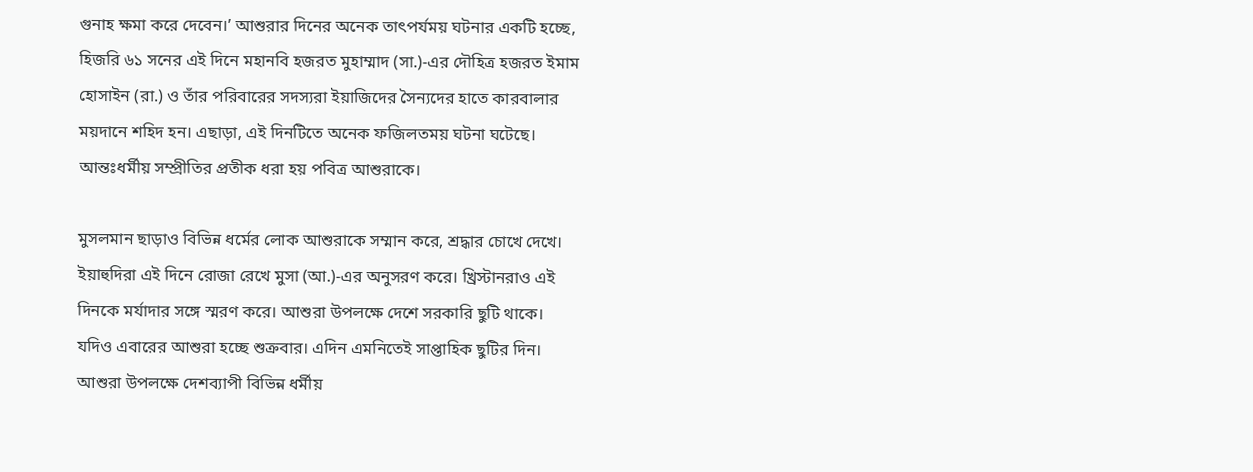গুনাহ ক্ষমা করে দেবেন।’ আশুরার দিনের অনেক তাৎপর্যময় ঘটনার একটি হচ্ছে, হিজরি ৬১ সনের এই দিনে মহানবি হজরত মুহাম্মাদ (সা.)-এর দৌহিত্র হজরত ইমাম হোসাইন (রা.) ও তাঁর পরিবারের সদস্যরা ইয়াজিদের সৈন্যদের হাতে কারবালার ময়দানে শহিদ হন। এছাড়া, এই দিনটিতে অনেক ফজিলতময় ঘটনা ঘটেছে। আন্তঃধর্মীয় সম্প্রীতির প্রতীক ধরা হয় পবিত্র আশুরাকে।

মুসলমান ছাড়াও বিভিন্ন ধর্মের লোক আশুরাকে সম্মান করে, শ্রদ্ধার চোখে দেখে। ইয়াহুদিরা এই দিনে রোজা রেখে মুসা (আ.)-এর অনুসরণ করে। খ্রিস্টানরাও এই দিনকে মর্যাদার সঙ্গে স্মরণ করে। আশুরা উপলক্ষে দেশে সরকারি ছুটি থাকে। যদিও এবারের আশুরা হচ্ছে শুক্রবার। এদিন এমনিতেই সাপ্তাহিক ছুটির দিন। আশুরা উপলক্ষে দেশব্যাপী বিভিন্ন ধর্মীয়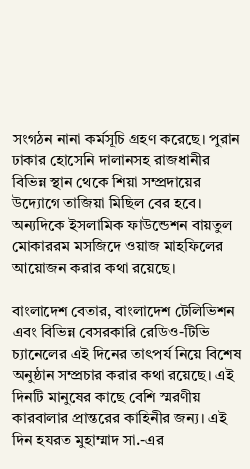সংগঠন নানা কর্মসূচি গ্রহণ করেছে। পুরান ঢাকার হোসেনি দালানসহ রাজধানীর বিভিন্ন স্থান থেকে শিয়া সম্প্রদায়ের উদ্যোগে তাজিয়া মিছিল বের হবে। অন্যদিকে ইসলামিক ফাউন্ডেশন বায়তুল মোকাররম মসজিদে ওয়াজ মাহফিলের আয়োজন করার কথা রয়েছে।

বাংলাদেশ বেতার, বাংলাদেশ টেলিভিশন এবং বিভিন্ন বেসরকারি রেডিও-টিভি চ্যানেলের এই দিনের তাৎপর্য নিয়ে বিশেষ অনুষ্ঠান সম্প্রচার করার কথা রয়েছে। এই দিনটি মানুষের কাছে বেশি স্মরণীয় কারবালার প্রান্তরের কাহিনীর জন্য। এই দিন হযরত মুহাম্মাদ সা.-এর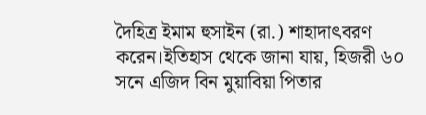দৈহিত্র ইমাম হুসাইন (রা.) শাহাদাৎবরণ করেন।ইতিহাস থেকে জানা যায়, হিজরী ৬০ সনে এজিদ বিন মুয়াবিয়া পিতার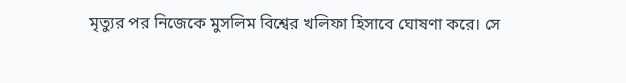মৃত্যুর পর নিজেকে মুসলিম বিশ্বের খলিফা হিসাবে ঘোষণা করে। সে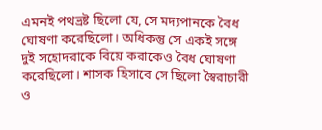এমনই পথভ্রষ্ট ছিলো যে, সে মদ্যপানকে বৈধ ঘোষণা করেছিলো। অধিকন্তু সে একই সঙ্গে দুই সহোদরাকে বিয়ে করাকেও বৈধ ঘোষণা করেছিলো। শাসক হিসাবে সে ছিলো স্বৈরাচারী ও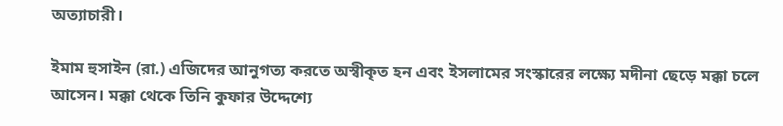অত্যাচারী।

ইমাম হুসাইন (রা.) এজিদের আনুগত্য করতে অস্বীকৃত হন এবং ইসলামের সংস্কারের লক্ষ্যে মদীনা ছেড়ে মক্কা চলে আসেন। মক্কা থেকে তিনি কুফার উদ্দেশ্যে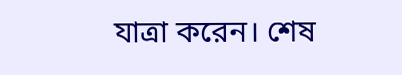যাত্রা করেন। শেষ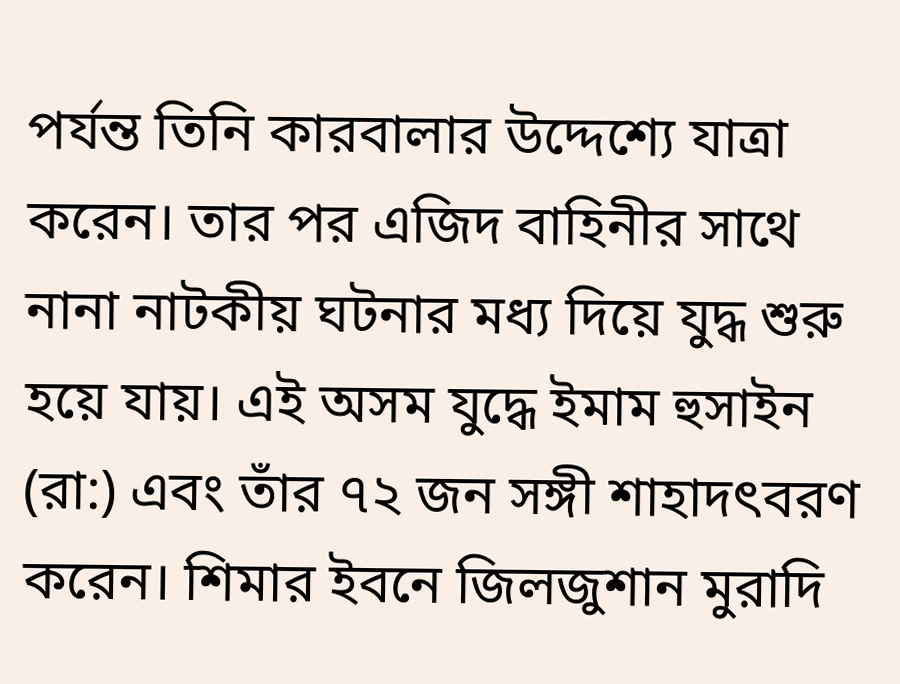পর্যন্ত তিনি কারবালার উদ্দেশ্যে যাত্রা করেন। তার পর এজিদ বাহিনীর সাথে নানা নাটকীয় ঘটনার মধ্য দিয়ে যুদ্ধ শুরু হয়ে যায়। এই অসম যুদ্ধে ইমাম হুসাইন (রা:) এবং তাঁর ৭২ জন সঙ্গী শাহাদৎবরণ করেন। শিমার ইবনে জিলজুশান মুরাদি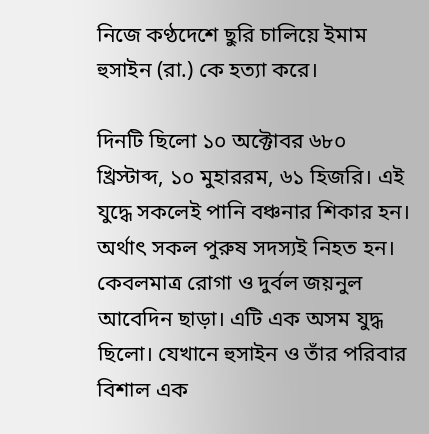নিজে কণ্ঠদেশে ছুরি চালিয়ে ইমাম হুসাইন (রা.) কে হত্যা করে।

দিনটি ছিলো ১০ অক্টোবর ৬৮০ খ্রিস্টাব্দ, ১০ মুহাররম, ৬১ হিজরি। এই যুদ্ধে সকলেই পানি বঞ্চনার শিকার হন। অর্থাৎ সকল পুরুষ সদস্যই নিহত হন। কেবলমাত্র রোগা ও দুর্বল জয়নুল আবেদিন ছাড়া। এটি এক অসম যুদ্ধ ছিলো। যেখানে হুসাইন ও তাঁর পরিবার বিশাল এক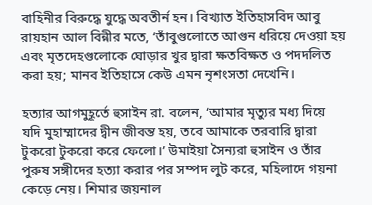বাহিনীর বিরুদ্ধে যুদ্ধে অবতীর্ন হন। বিখ্যাত ইতিহাসবিদ আবু রায়হান আল বিন্নীর মতে, ‘তাঁবুগুলোতে আগুন ধরিয়ে দেওয়া হয় এবং মৃতদেহগুলোকে ঘোড়ার খুর দ্বারা ক্ষতবিক্ষত ও পদদলিত করা হয়; মানব ইতিহাসে কেউ এমন নৃশংসতা দেখেনি।

হত্যার আগমুহূর্তে হুসাইন রা. বলেন, ‘আমার মৃত্যুর মধ্য দিয়ে যদি মুহাম্মাদের দ্বীন জীবন্ত হয়, তবে আমাকে তরবারি দ্বারা টুকরো টুকরো করে ফেলো।’ উমাইয়া সৈন্যরা হুসাইন ও তাঁর পুরুষ সঙ্গীদের হত্যা করার পর সম্পদ লুট করে, মহিলাদে গয়না কেড়ে নেয়। শিমার জয়নাল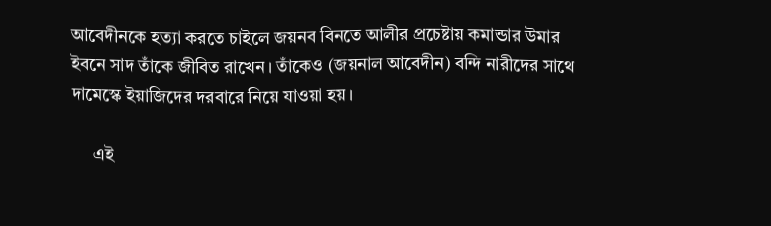আবেদীনকে হত্যা করতে চাইলে জয়নব বিনতে আলীর প্রচেষ্টায় কমান্ডার উমার ইবনে সাদ তাঁকে জীবিত রাখেন। তাঁকেও (জয়নাল আবেদীন) বন্দি নারীদের সাথে দামেস্কে ইয়াজিদের দরবারে নিয়ে যাওয়া হয়।

     এই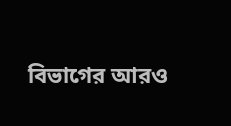বিভাগের আরও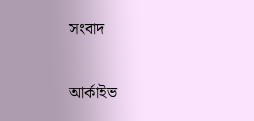সংবাদ

আর্কাইভ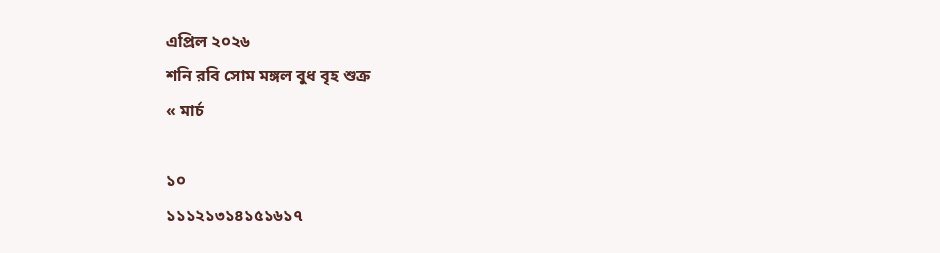এপ্রিল ২০২৬
শনি রবি সোম মঙ্গল বুধ বৃহ শুক্র
« মার্চ

১০
১১১২১৩১৪১৫১৬১৭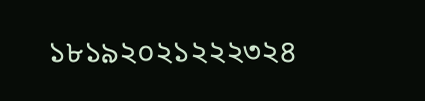১৮১৯২০২১২২২৩২৪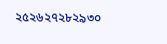২৫২৬২৭২৮২৯৩০